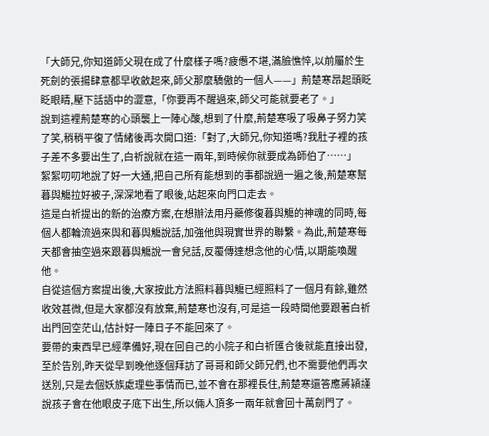「大師兄,你知道師父現在成了什麼樣子嗎?疲憊不堪,滿臉憔悴,以前屬於生死劍的張揚肆意都早收斂起來,師父那麼驕傲的一個人——」荊楚寒昂起頭眨眨眼睛,壓下話語中的澀意,「你要再不醒過來,師父可能就要老了。」
說到這裡荊楚寒的心頭襲上一陣心酸,想到了什麼,荊楚寒吸了吸鼻子努力笑了笑,稍稍平復了情緒後再次開口道:「對了,大師兄,你知道嗎?我肚子裡的孩子差不多要出生了,白祈說就在這一兩年,到時候你就要成為師伯了……」
絮絮叨叨地說了好一大通,把自己所有能想到的事都說過一遍之後,荊楚寒幫暮與觴拉好被子,深深地看了眼後,站起來向門口走去。
這是白祈提出的新的治療方案,在想辦法用丹藥修復暮與觴的神魂的同時,每個人都輪流過來與和暮與觴說話,加強他與現實世界的聯繫。為此,荊楚寒每天都會抽空過來跟暮與觴說一會兒話,反覆傳達想念他的心情,以期能喚醒他。
自從這個方案提出後,大家按此方法照料暮與觴已經照料了一個月有餘,雖然收效甚微,但是大家都沒有放棄,荊楚寒也沒有,可是這一段時間他要跟著白祈出門回空茫山,估計好一陣日子不能回來了。
要帶的東西早已經準備好,現在回自己的小院子和白祈匯合後就能直接出發,至於告別,昨天從早到晚他逐個拜訪了哥哥和師父師兄們,也不需要他們再次送別,只是去個妖族處理些事情而已,並不會在那裡長住,荊楚寒還答應蔣潁謹說孩子會在他眼皮子底下出生,所以倆人頂多一兩年就會回十萬劍門了。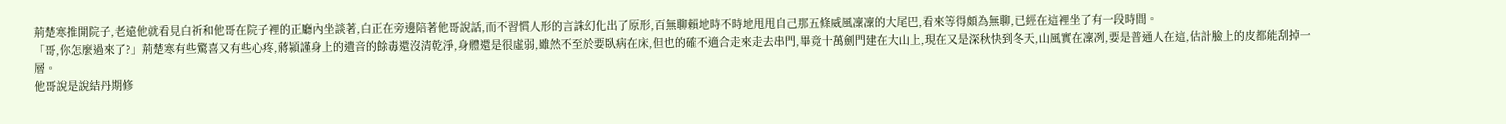荊楚寒推開院子,老遠他就看見白祈和他哥在院子裡的正廳內坐談著,白正在旁邊陪著他哥說話,而不習慣人形的言誅幻化出了原形,百無聊賴地時不時地甩甩自己那五條威風凜凜的大尾巴,看來等得頗為無聊,已經在這裡坐了有一段時間。
「哥,你怎麼過來了?」荊楚寒有些驚喜又有些心疼,蔣潁謹身上的遺音的餘毒還沒清乾淨,身體還是很虛弱,雖然不至於要臥病在床,但也的確不適合走來走去串門,畢竟十萬劍門建在大山上,現在又是深秋快到冬天,山風實在凜冽,要是普通人在這,估計臉上的皮都能刮掉一層。
他哥說是說結丹期修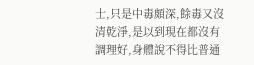士,只是中毒頗深,餘毒又沒清乾淨,是以到現在都沒有調理好,身體說不得比普通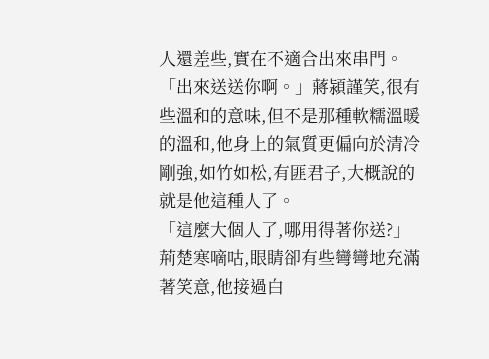人還差些,實在不適合出來串門。
「出來送送你啊。」蔣潁謹笑,很有些溫和的意味,但不是那種軟糯溫暖的溫和,他身上的氣質更偏向於清冷剛強,如竹如松,有匪君子,大概說的就是他這種人了。
「這麼大個人了,哪用得著你送?」荊楚寒嘀咕,眼睛卻有些彎彎地充滿著笑意,他接過白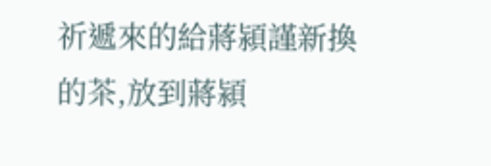祈遞來的給蔣潁謹新換的茶,放到蔣潁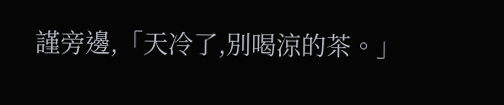謹旁邊,「天冷了,別喝涼的茶。」